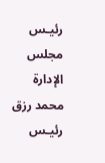رئيـس مجلس الإدارة
محمد رزق
رئيـس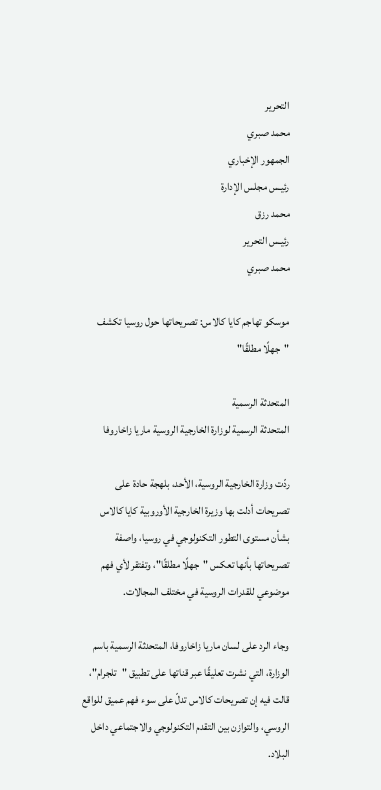التحرير
محمد صبري
الجمهور الإخباري
رئيـس مجلس الإدارة
محمد رزق
رئيـس التحرير
محمد صبري

موسكو تهاجم كايا كالاس: تصريحاتها حول روسيا تكشف "جهلًا مطلقًا"

المتحدثة الرسمية
المتحدثة الرسمية لوزارة الخارجية الروسية ماريا زاخاروفا

ردّت وزارة الخارجية الروسية، الأحد، بلهجة حادة على تصريحات أدلت بها وزيرة الخارجية الأوروبية كايا كالاس بشأن مستوى التطور التكنولوجي في روسيا، واصفة تصريحاتها بأنها تعكس "جهلًا مطلقًا"، وتفتقر لأي فهم موضوعي للقدرات الروسية في مختلف المجالات.

وجاء الرد على لسان ماريا زاخاروفا، المتحدثة الرسمية باسم الوزارة، التي نشرت تعليقًا عبر قناتها على تطبيق "تلجرام"، قالت فيه إن تصريحات كالاس تدلّ على سوء فهم عميق للواقع الروسي، والتوازن بين التقدم التكنولوجي والاجتماعي داخل البلاد.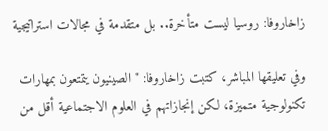زاخاروفا: روسيا ليست متأخرة.. بل متقدمة في مجالات استراتيجية

وفي تعليقها المباشر، كتبت زاخاروفا: "الصينيون يتمتعون بمهارات تكنولوجية متميزة، لكن إنجازاتهم في العلوم الاجتماعية أقل من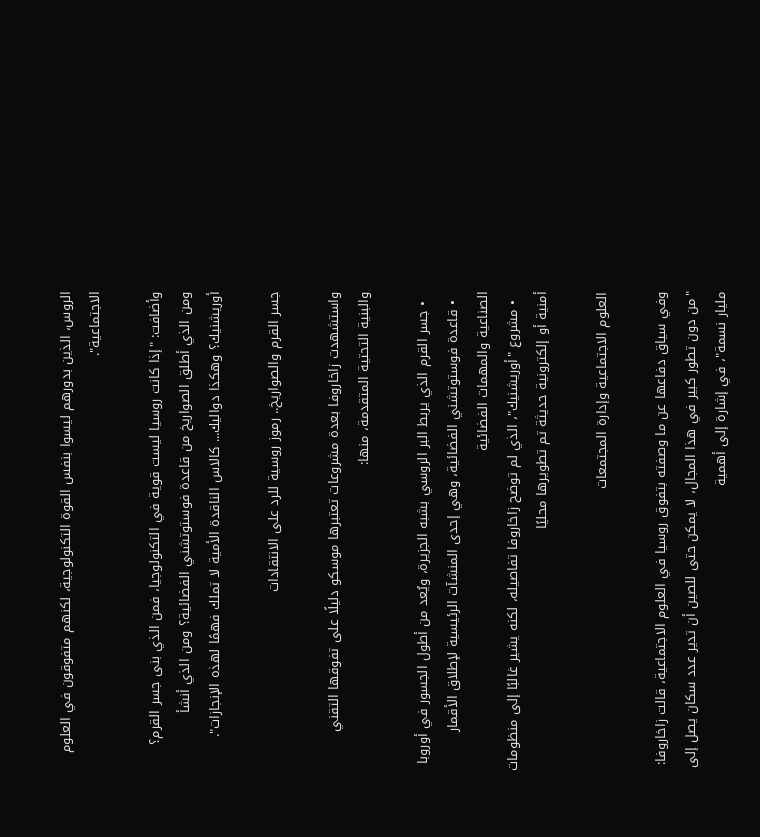الروس، الذين بدورهم ليسوا بنفس القوة التكنولوجية، لكنهم متفوقون في العلوم الاجتماعية".

وأضافت: "إذا كانت روسيا ليست قوية في التكنولوجيا، فمن الذي بنى جسر القرم؟ ومن الذي أطلق الصواريخ من قاعدة فوستوتشني الفضائية؟ ومن الذي أنشأ أوريشنيك؟ وهكذا دواليك... كالاس الناقدة الأمية لا تملك فهمًا لهذه الإنجازات".

جسر القرم والصواريخ.. رموز روسية للرد على الانتقادات

واستشهدت زاخاروفا بعدة مشروعات تعتبرها موسكو دليلًا على تفوقها التقني والبنية التحتية المتقدمة، منها:

  • جسر القرم الذي يربط البر الروسي بشبه الجزيرة، ويُعد من أطول الجسور في أوروبا
  • قاعدة فوستوتشني الفضائية، وهي إحدى المنشآت الرئيسية لإطلاق الأقمار الصناعية والمهمات الفضائية
  • مشروع "أوريشنيك"، الذي لم توضح زاخاروفا تفاصيله، لكنه يشير غالبًا إلى منظومات أمنية أو إلكترونية حديثة تم تطويرها محليًا

العلوم الاجتماعية وإدارة المجتمعات

وفي سياق دفاعها عن ما وصفته بتفوق روسيا في العلوم الاجتماعية، قالت زاخاروفا: "من دون تطور كبير في هذا المجال، لا يمكن حتى للصين أن تدير عدد سكان يصل إلى مليار نسمة"، في إشارة إلى أهمية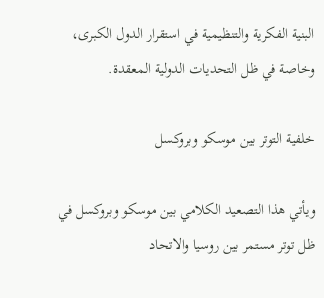البنية الفكرية والتنظيمية في استقرار الدول الكبرى، وخاصة في ظل التحديات الدولية المعقدة.

خلفية التوتر بين موسكو وبروكسل

ويأتي هذا التصعيد الكلامي بين موسكو وبروكسل في ظل توتر مستمر بين روسيا والاتحاد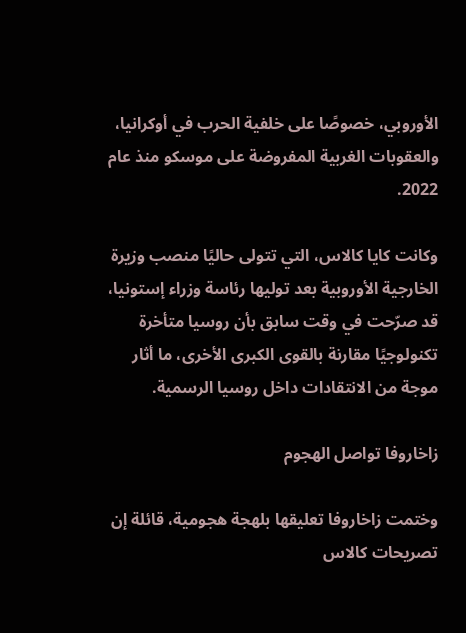الأوروبي، خصوصًا على خلفية الحرب في أوكرانيا، والعقوبات الغربية المفروضة على موسكو منذ عام 2022.

وكانت كايا كالاس، التي تتولى حاليًا منصب وزيرة الخارجية الأوروبية بعد توليها رئاسة وزراء إستونيا، قد صرّحت في وقت سابق بأن روسيا متأخرة تكنولوجيًا مقارنة بالقوى الكبرى الأخرى، ما أثار موجة من الانتقادات داخل روسيا الرسمية.

زاخاروفا تواصل الهجوم

وختمت زاخاروفا تعليقها بلهجة هجومية، قائلة إن تصريحات كالاس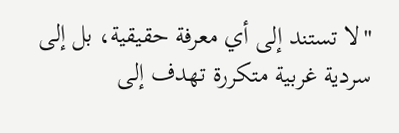"لا تستند إلى أي معرفة حقيقية، بل إلى سردية غربية متكررة تهدف إلى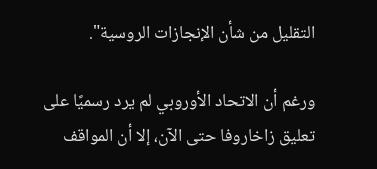التقليل من شأن الإنجازات الروسية".

ورغم أن الاتحاد الأوروبي لم يرد رسميًا على تعليق زاخاروفا حتى الآن، إلا أن المواقف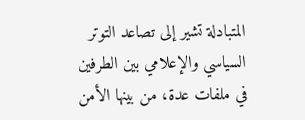المتبادلة تشير إلى تصاعد التوتر السياسي والإعلامي بين الطرفين في ملفات عدة، من بينها الأمن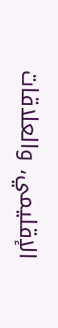الإقليمي، والعلاقات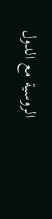الروسية مع الدول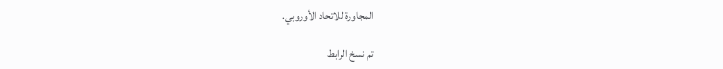المجاورة للاتحاد الأوروبي.

تم نسخ الرابط